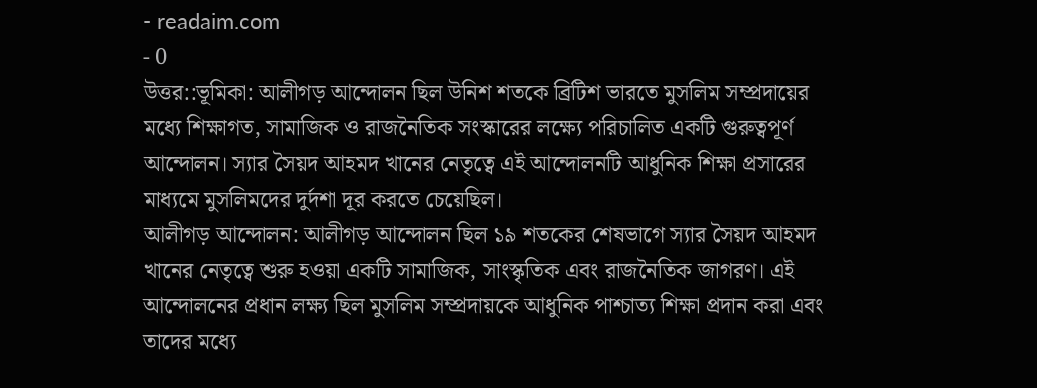- readaim.com
- 0
উত্তর::ভূমিকা: আলীগড় আন্দোলন ছিল উনিশ শতকে ব্রিটিশ ভারতে মুসলিম সম্প্রদায়ের মধ্যে শিক্ষাগত, সামাজিক ও রাজনৈতিক সংস্কারের লক্ষ্যে পরিচালিত একটি গুরুত্বপূর্ণ আন্দোলন। স্যার সৈয়দ আহমদ খানের নেতৃত্বে এই আন্দোলনটি আধুনিক শিক্ষা প্রসারের মাধ্যমে মুসলিমদের দুর্দশা দূর করতে চেয়েছিল।
আলীগড় আন্দোলন: আলীগড় আন্দোলন ছিল ১৯ শতকের শেষভাগে স্যার সৈয়দ আহমদ খানের নেতৃত্বে শুরু হওয়া একটি সামাজিক, সাংস্কৃতিক এবং রাজনৈতিক জাগরণ। এই আন্দোলনের প্রধান লক্ষ্য ছিল মুসলিম সম্প্রদায়কে আধুনিক পাশ্চাত্য শিক্ষা প্রদান করা এবং তাদের মধ্যে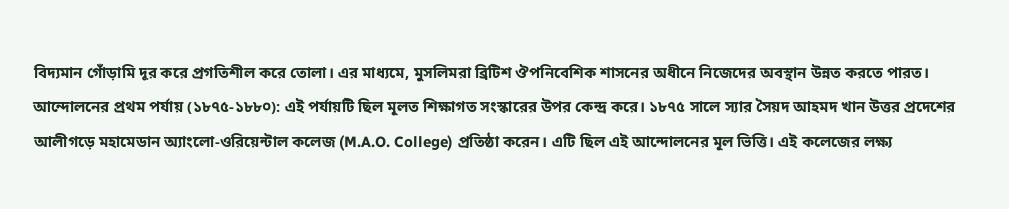বিদ্যমান গোঁড়ামি দূর করে প্রগতিশীল করে তোলা। এর মাধ্যমে, মুসলিমরা ব্রিটিশ ঔপনিবেশিক শাসনের অধীনে নিজেদের অবস্থান উন্নত করতে পারত।
আন্দোলনের প্রথম পর্যায় (১৮৭৫-১৮৮০): এই পর্যায়টি ছিল মূলত শিক্ষাগত সংস্কারের উপর কেন্দ্র করে। ১৮৭৫ সালে স্যার সৈয়দ আহমদ খান উত্তর প্রদেশের আলীগড়ে মহামেডান অ্যাংলো-ওরিয়েন্টাল কলেজ (M.A.O. College) প্রতিষ্ঠা করেন। এটি ছিল এই আন্দোলনের মূল ভিত্তি। এই কলেজের লক্ষ্য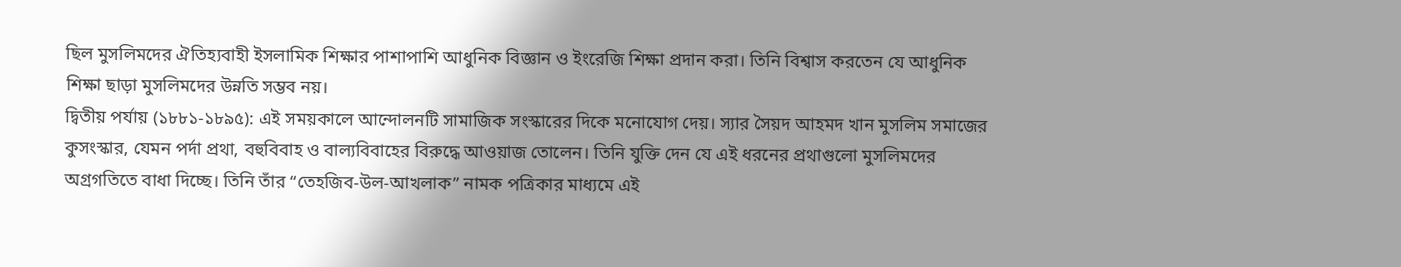ছিল মুসলিমদের ঐতিহ্যবাহী ইসলামিক শিক্ষার পাশাপাশি আধুনিক বিজ্ঞান ও ইংরেজি শিক্ষা প্রদান করা। তিনি বিশ্বাস করতেন যে আধুনিক শিক্ষা ছাড়া মুসলিমদের উন্নতি সম্ভব নয়।
দ্বিতীয় পর্যায় (১৮৮১-১৮৯৫): এই সময়কালে আন্দোলনটি সামাজিক সংস্কারের দিকে মনোযোগ দেয়। স্যার সৈয়দ আহমদ খান মুসলিম সমাজের কুসংস্কার, যেমন পর্দা প্রথা, বহুবিবাহ ও বাল্যবিবাহের বিরুদ্ধে আওয়াজ তোলেন। তিনি যুক্তি দেন যে এই ধরনের প্রথাগুলো মুসলিমদের অগ্রগতিতে বাধা দিচ্ছে। তিনি তাঁর “তেহজিব-উল-আখলাক” নামক পত্রিকার মাধ্যমে এই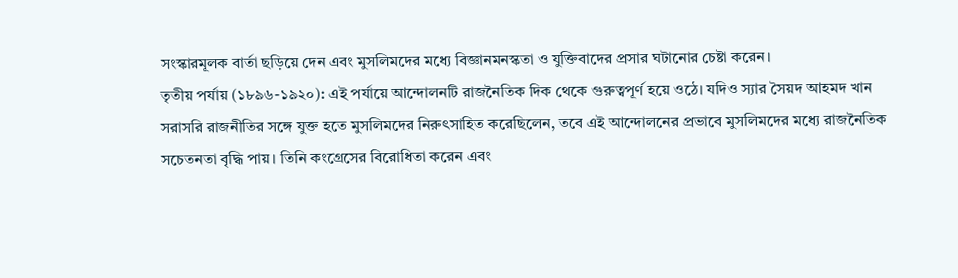সংস্কারমূলক বার্তা ছড়িয়ে দেন এবং মুসলিমদের মধ্যে বিজ্ঞানমনস্কতা ও যুক্তিবাদের প্রসার ঘটানোর চেষ্টা করেন।
তৃতীয় পর্যায় (১৮৯৬-১৯২০): এই পর্যায়ে আন্দোলনটি রাজনৈতিক দিক থেকে গুরুত্বপূর্ণ হয়ে ওঠে। যদিও স্যার সৈয়দ আহমদ খান সরাসরি রাজনীতির সঙ্গে যুক্ত হতে মুসলিমদের নিরুৎসাহিত করেছিলেন, তবে এই আন্দোলনের প্রভাবে মুসলিমদের মধ্যে রাজনৈতিক সচেতনতা বৃদ্ধি পায়। তিনি কংগ্রেসের বিরোধিতা করেন এবং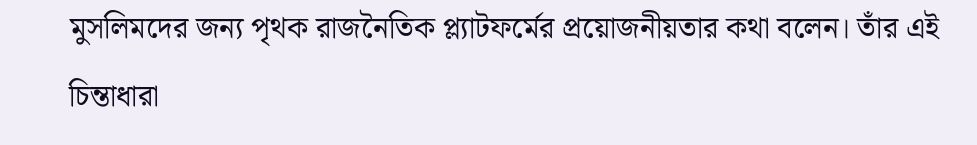মুসলিমদের জন্য পৃথক রাজনৈতিক প্ল্যাটফর্মের প্রয়োজনীয়তার কথা বলেন। তাঁর এই চিন্তাধারা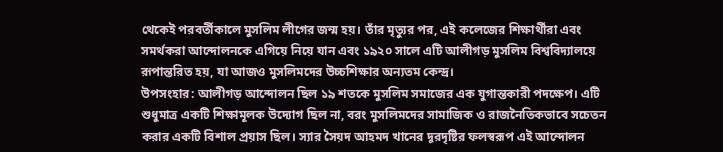থেকেই পরবর্তীকালে মুসলিম লীগের জন্ম হয়। তাঁর মৃত্যুর পর, এই কলেজের শিক্ষার্থীরা এবং সমর্থকরা আন্দোলনকে এগিয়ে নিয়ে যান এবং ১৯২০ সালে এটি আলীগড় মুসলিম বিশ্ববিদ্যালয়ে রূপান্তরিত হয়, যা আজও মুসলিমদের উচ্চশিক্ষার অন্যতম কেন্দ্র।
উপসংহার: আলীগড় আন্দোলন ছিল ১৯ শতকে মুসলিম সমাজের এক যুগান্তকারী পদক্ষেপ। এটি শুধুমাত্র একটি শিক্ষামূলক উদ্যোগ ছিল না, বরং মুসলিমদের সামাজিক ও রাজনৈতিকভাবে সচেতন করার একটি বিশাল প্রয়াস ছিল। স্যার সৈয়দ আহমদ খানের দূরদৃষ্টির ফলস্বরূপ এই আন্দোলন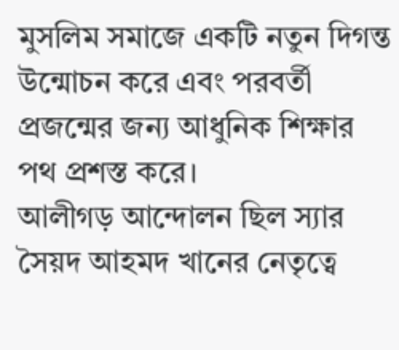মুসলিম সমাজে একটি নতুন দিগন্ত উন্মোচন করে এবং পরবর্তী প্রজন্মের জন্য আধুনিক শিক্ষার পথ প্রশস্ত করে।
আলীগড় আন্দোলন ছিল স্যার সৈয়দ আহমদ খানের নেতৃত্বে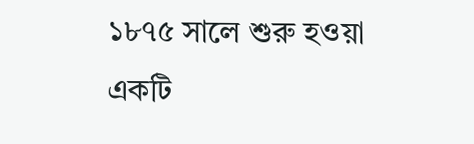১৮৭৫ সালে শুরু হওয়া একটি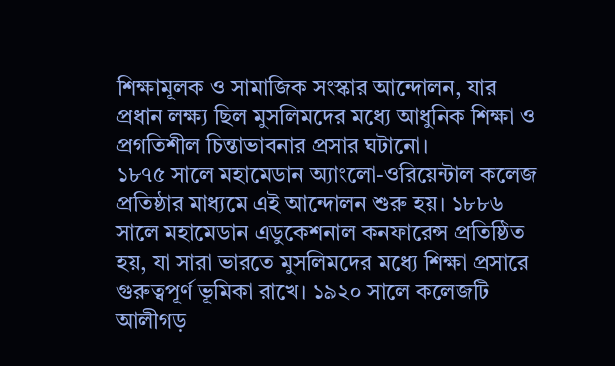শিক্ষামূলক ও সামাজিক সংস্কার আন্দোলন, যার প্রধান লক্ষ্য ছিল মুসলিমদের মধ্যে আধুনিক শিক্ষা ও প্রগতিশীল চিন্তাভাবনার প্রসার ঘটানো।
১৮৭৫ সালে মহামেডান অ্যাংলো-ওরিয়েন্টাল কলেজ প্রতিষ্ঠার মাধ্যমে এই আন্দোলন শুরু হয়। ১৮৮৬ সালে মহামেডান এডুকেশনাল কনফারেন্স প্রতিষ্ঠিত হয়, যা সারা ভারতে মুসলিমদের মধ্যে শিক্ষা প্রসারে গুরুত্বপূর্ণ ভূমিকা রাখে। ১৯২০ সালে কলেজটি আলীগড়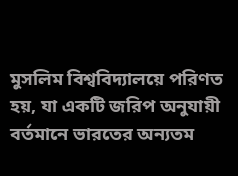মুসলিম বিশ্ববিদ্যালয়ে পরিণত হয়, যা একটি জরিপ অনুযায়ী বর্তমানে ভারতের অন্যতম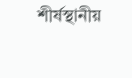শীর্ষস্থানীয়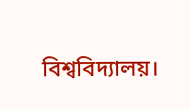বিশ্ববিদ্যালয়।